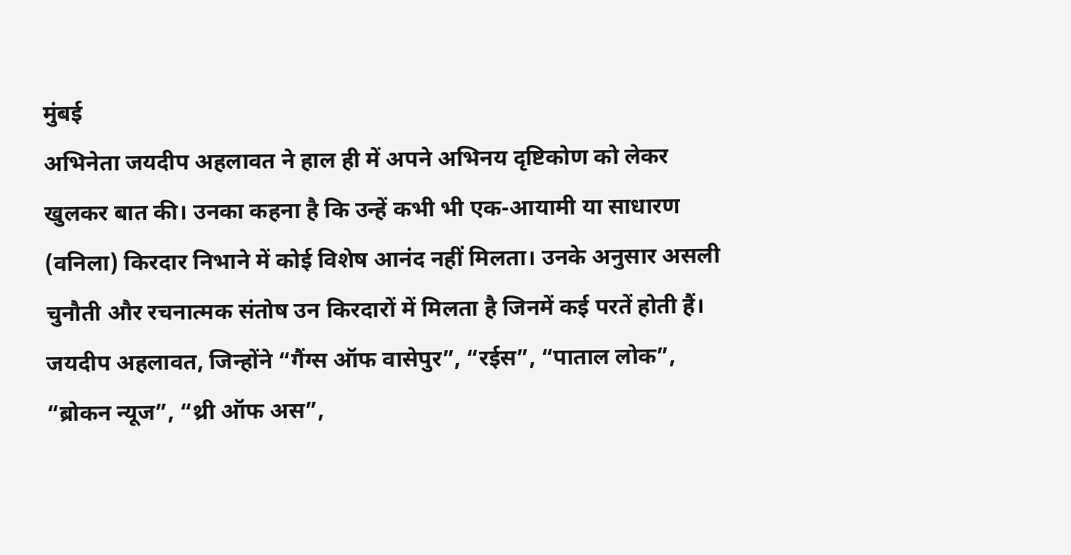मुंबई
अभिनेता जयदीप अहलावत ने हाल ही में अपने अभिनय दृष्टिकोण को लेकर खुलकर बात की। उनका कहना है कि उन्हें कभी भी एक-आयामी या साधारण (वनिला) किरदार निभाने में कोई विशेष आनंद नहीं मिलता। उनके अनुसार असली चुनौती और रचनात्मक संतोष उन किरदारों में मिलता है जिनमें कई परतें होती हैं।
जयदीप अहलावत, जिन्होंने “गैंग्स ऑफ वासेपुर”, “रईस”, “पाताल लोक”, “ब्रोकन न्यूज”, “थ्री ऑफ अस”,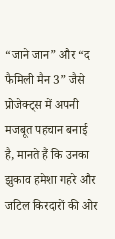“जाने जान” और “द फैमिली मैन 3” जैसे प्रोजेक्ट्स में अपनी मजबूत पहचान बनाई है, मानते हैं कि उनका झुकाव हमेशा गहरे और जटिल किरदारों की ओर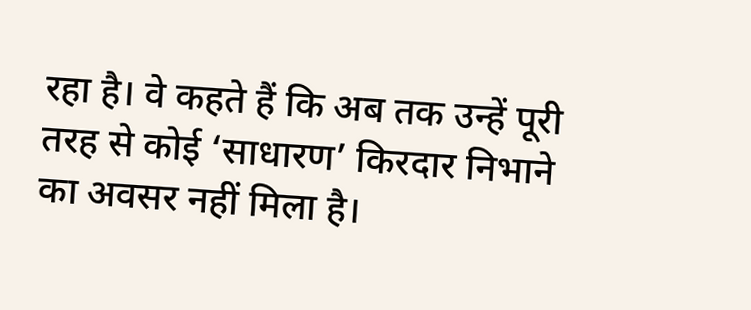रहा है। वे कहते हैं कि अब तक उन्हें पूरी तरह से कोई ‘साधारण’ किरदार निभाने का अवसर नहीं मिला है।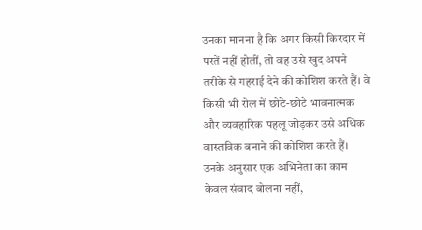उनका मानना है कि अगर किसी किरदार में परतें नहीं होतीं, तो वह उसे खुद अपने तरीके से गहराई देने की कोशिश करते हैं। वे किसी भी रोल में छोटे-छोटे भावनात्मक और व्यवहारिक पहलू जोड़कर उसे अधिक वास्तविक बनाने की कोशिश करते हैं। उनके अनुसार एक अभिनेता का काम केवल संवाद बोलना नहीं,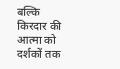बल्कि किरदार की आत्मा को दर्शकों तक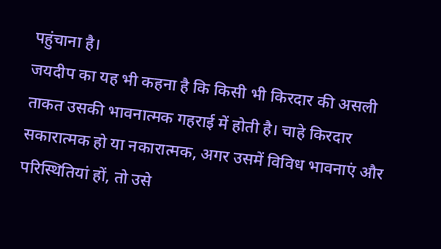पहुंचाना है।
जयदीप का यह भी कहना है कि किसी भी किरदार की असली ताकत उसकी भावनात्मक गहराई में होती है। चाहे किरदार सकारात्मक हो या नकारात्मक, अगर उसमें विविध भावनाएं और परिस्थितियां हों, तो उसे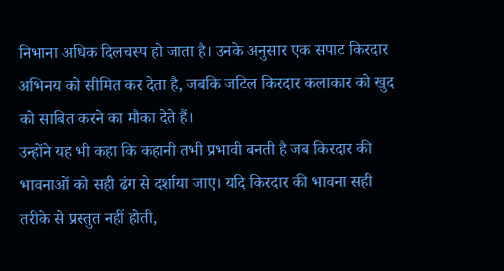निभाना अधिक दिलचस्प हो जाता है। उनके अनुसार एक सपाट किरदार अभिनय को सीमित कर देता है, जबकि जटिल किरदार कलाकार को खुद को साबित करने का मौका देते हैं।
उन्होंने यह भी कहा कि कहानी तभी प्रभावी बनती है जब किरदार की भावनाओं को सही ढंग से दर्शाया जाए। यदि किरदार की भावना सही तरीके से प्रस्तुत नहीं होती,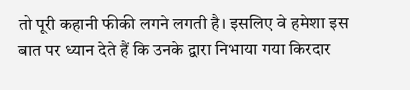तो पूरी कहानी फीकी लगने लगती है। इसलिए वे हमेशा इस बात पर ध्यान देते हैं कि उनके द्वारा निभाया गया किरदार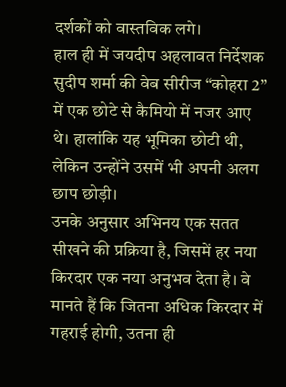दर्शकों को वास्तविक लगे।
हाल ही में जयदीप अहलावत निर्देशक सुदीप शर्मा की वेब सीरीज “कोहरा 2” में एक छोटे से कैमियो में नजर आए थे। हालांकि यह भूमिका छोटी थी, लेकिन उन्होंने उसमें भी अपनी अलग छाप छोड़ी।
उनके अनुसार अभिनय एक सतत सीखने की प्रक्रिया है, जिसमें हर नया किरदार एक नया अनुभव देता है। वे मानते हैं कि जितना अधिक किरदार में गहराई होगी, उतना ही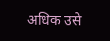अधिक उसे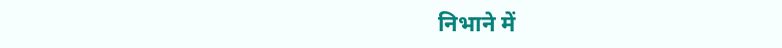निभाने में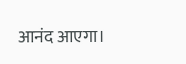आनंद आएगा।